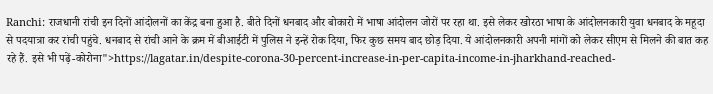Ranchi: राजधानी रांची इन दिनों आंदोलनों का केंद्र बना हुआ है. बीते दिनों धनबाद और बोकारो में भाषा आंदोलन जोरों पर रहा था. इसे लेकर खोरठा भाषा के आंदोलनकारी युवा धनबाद के महूदा से पदयात्रा कर रांची पहुंचे. धनबाद से रांची आने के क्रम में बीआईटी में पुलिस ने इन्हें रोक दिया, फिर कुछ समय बाद छोड़ दिया. ये आंदोलनकारी अपनी मांगों को लेकर सीएम से मिलने की बात कह रहे हैं. इसे भी पढ़ें-कोरोना">https://lagatar.in/despite-corona-30-percent-increase-in-per-capita-income-in-jharkhand-reached-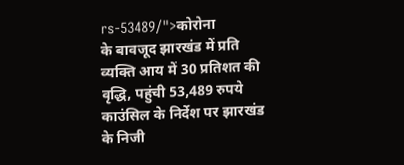rs-53489/">कोरोना
के बावजूद झारखंड में प्रति व्यक्ति आय में 30 प्रतिशत की वृद्धि, पहुंची 53,489 रुपये
काउंसिल के निर्देश पर झारखंड के निजी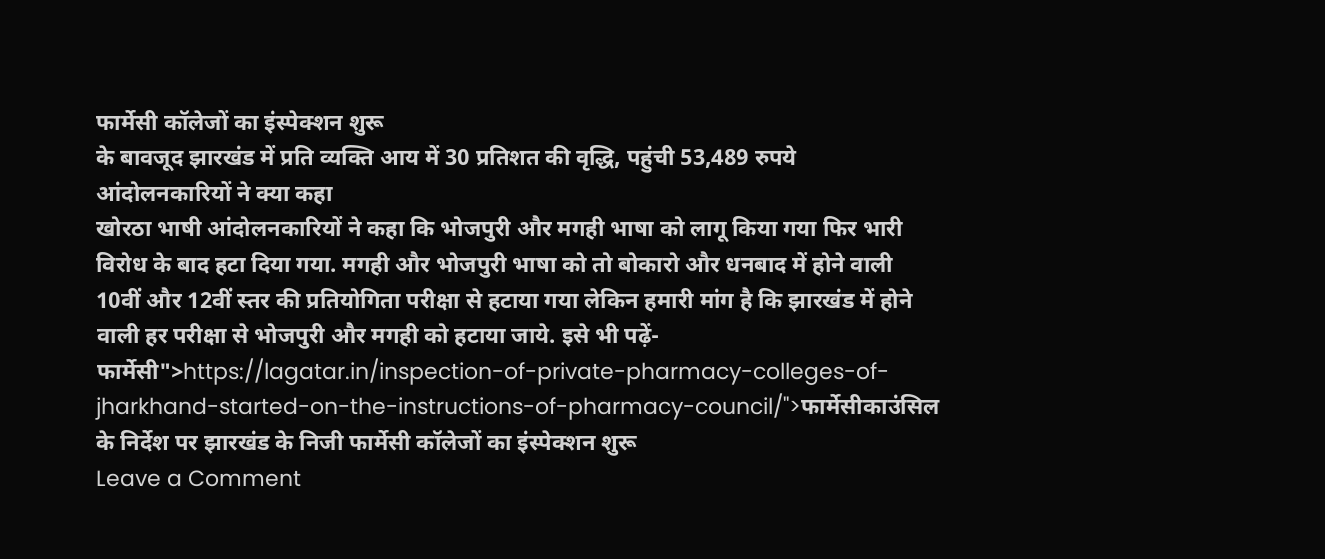फार्मेसी कॉलेजों का इंस्पेक्शन शुरू
के बावजूद झारखंड में प्रति व्यक्ति आय में 30 प्रतिशत की वृद्धि, पहुंची 53,489 रुपये
आंदोलनकारियों ने क्या कहा
खोरठा भाषी आंदोलनकारियों ने कहा कि भोजपुरी और मगही भाषा को लागू किया गया फिर भारी विरोध के बाद हटा दिया गया. मगही और भोजपुरी भाषा को तो बोकारो और धनबाद में होने वाली 10वीं और 12वीं स्तर की प्रतियोगिता परीक्षा से हटाया गया लेकिन हमारी मांग है कि झारखंड में होने वाली हर परीक्षा से भोजपुरी और मगही को हटाया जाये. इसे भी पढ़ें-फार्मेसी">https://lagatar.in/inspection-of-private-pharmacy-colleges-of-jharkhand-started-on-the-instructions-of-pharmacy-council/">फार्मेसीकाउंसिल के निर्देश पर झारखंड के निजी फार्मेसी कॉलेजों का इंस्पेक्शन शुरू
Leave a Comment